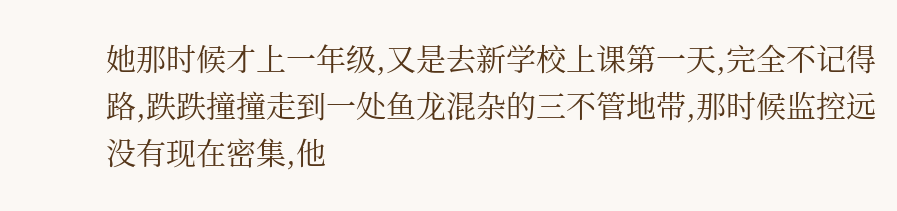她那时候才上一年级,又是去新学校上课第一天,完全不记得路,跌跌撞撞走到一处鱼龙混杂的三不管地带,那时候监控远没有现在密集,他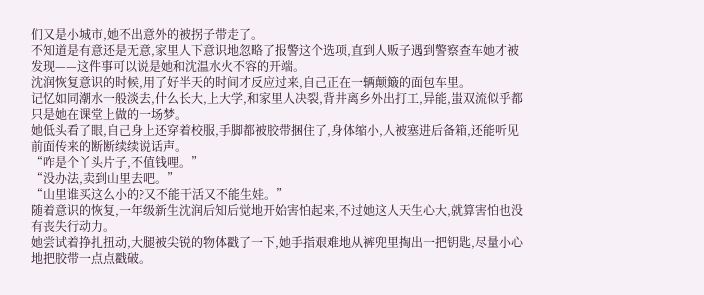们又是小城市,她不出意外的被拐子带走了。
不知道是有意还是无意,家里人下意识地忽略了报警这个选项,直到人贩子遇到警察查车她才被发现——这件事可以说是她和沈温水火不容的开端。
沈润恢复意识的时候,用了好半天的时间才反应过来,自己正在一辆颠簸的面包车里。
记忆如同潮水一般淡去,什么长大,上大学,和家里人决裂,背井离乡外出打工,异能,蚩双流似乎都只是她在课堂上做的一场梦。
她低头看了眼,自己身上还穿着校服,手脚都被胶带捆住了,身体缩小,人被塞进后备箱,还能听见前面传来的断断续续说话声。
“咋是个丫头片子,不值钱哩。”
“没办法,卖到山里去吧。”
“山里谁买这么小的?又不能干活又不能生娃。”
随着意识的恢复,一年级新生沈润后知后觉地开始害怕起来,不过她这人天生心大,就算害怕也没有丧失行动力。
她尝试着挣扎扭动,大腿被尖锐的物体戳了一下,她手指艰难地从裤兜里掏出一把钥匙,尽量小心地把胶带一点点戳破。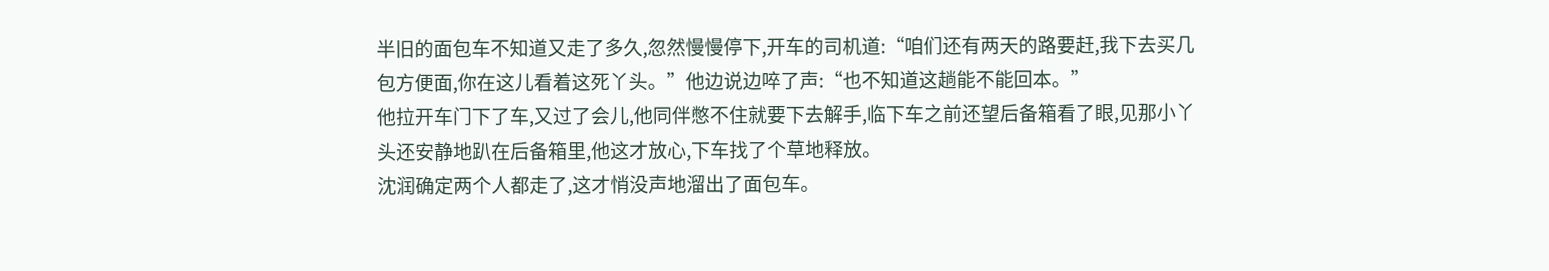半旧的面包车不知道又走了多久,忽然慢慢停下,开车的司机道:“咱们还有两天的路要赶,我下去买几包方便面,你在这儿看着这死丫头。”他边说边啐了声:“也不知道这趟能不能回本。”
他拉开车门下了车,又过了会儿,他同伴憋不住就要下去解手,临下车之前还望后备箱看了眼,见那小丫头还安静地趴在后备箱里,他这才放心,下车找了个草地释放。
沈润确定两个人都走了,这才悄没声地溜出了面包车。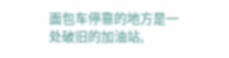面包车停靠的地方是一处破旧的加油站,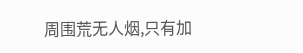周围荒无人烟,只有加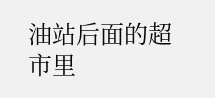油站后面的超市里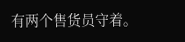有两个售货员守着。